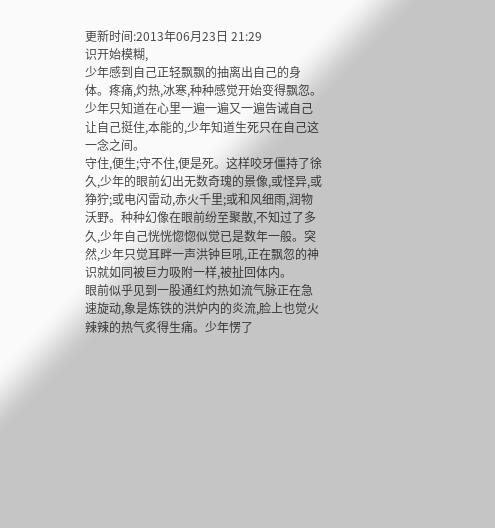更新时间:2013年06月23日 21:29
识开始模糊,
少年感到自己正轻飘飘的抽离出自己的身体。疼痛,灼热,冰寒,种种感觉开始变得飘忽。少年只知道在心里一遍一遍又一遍告诫自己让自己挺住,本能的,少年知道生死只在自己这一念之间。
守住,便生;守不住,便是死。这样咬牙僵持了徐久,少年的眼前幻出无数奇瑰的景像,或怪异,或狰狞;或电闪雷动,赤火千里;或和风细雨,润物沃野。种种幻像在眼前纷至聚散,不知过了多久,少年自己恍恍惚惚似觉已是数年一般。突然,少年只觉耳畔一声洪钟巨吼,正在飘忽的神识就如同被巨力吸附一样,被扯回体内。
眼前似乎见到一股通红灼热如流气脉正在急速旋动,象是炼铁的洪炉内的炎流,脸上也觉火辣辣的热气炙得生痛。少年愣了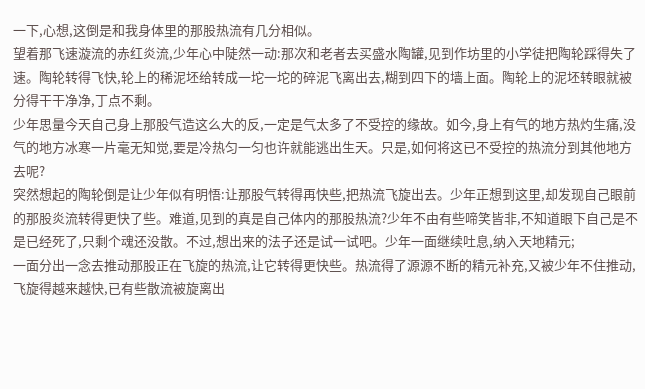一下,心想,这倒是和我身体里的那股热流有几分相似。
望着那飞速漩流的赤红炎流,少年心中陡然一动:那次和老者去买盛水陶罐,见到作坊里的小学徒把陶轮踩得失了速。陶轮转得飞快,轮上的稀泥坯给转成一坨一坨的碎泥飞离出去,糊到四下的墙上面。陶轮上的泥坯转眼就被分得干干净净,丁点不剩。
少年思量今天自己身上那股气造这么大的反,一定是气太多了不受控的缘故。如今,身上有气的地方热灼生痛,没气的地方冰寒一片毫无知觉,要是冷热匀一匀也许就能逃出生天。只是,如何将这已不受控的热流分到其他地方去呢?
突然想起的陶轮倒是让少年似有明悟:让那股气转得再快些,把热流飞旋出去。少年正想到这里,却发现自己眼前的那股炎流转得更快了些。难道,见到的真是自己体内的那股热流?少年不由有些啼笑皆非,不知道眼下自己是不是已经死了,只剩个魂还没散。不过,想出来的法子还是试一试吧。少年一面继续吐息,纳入天地精元;
一面分出一念去推动那股正在飞旋的热流,让它转得更快些。热流得了源源不断的精元补充,又被少年不住推动,飞旋得越来越快,已有些散流被旋离出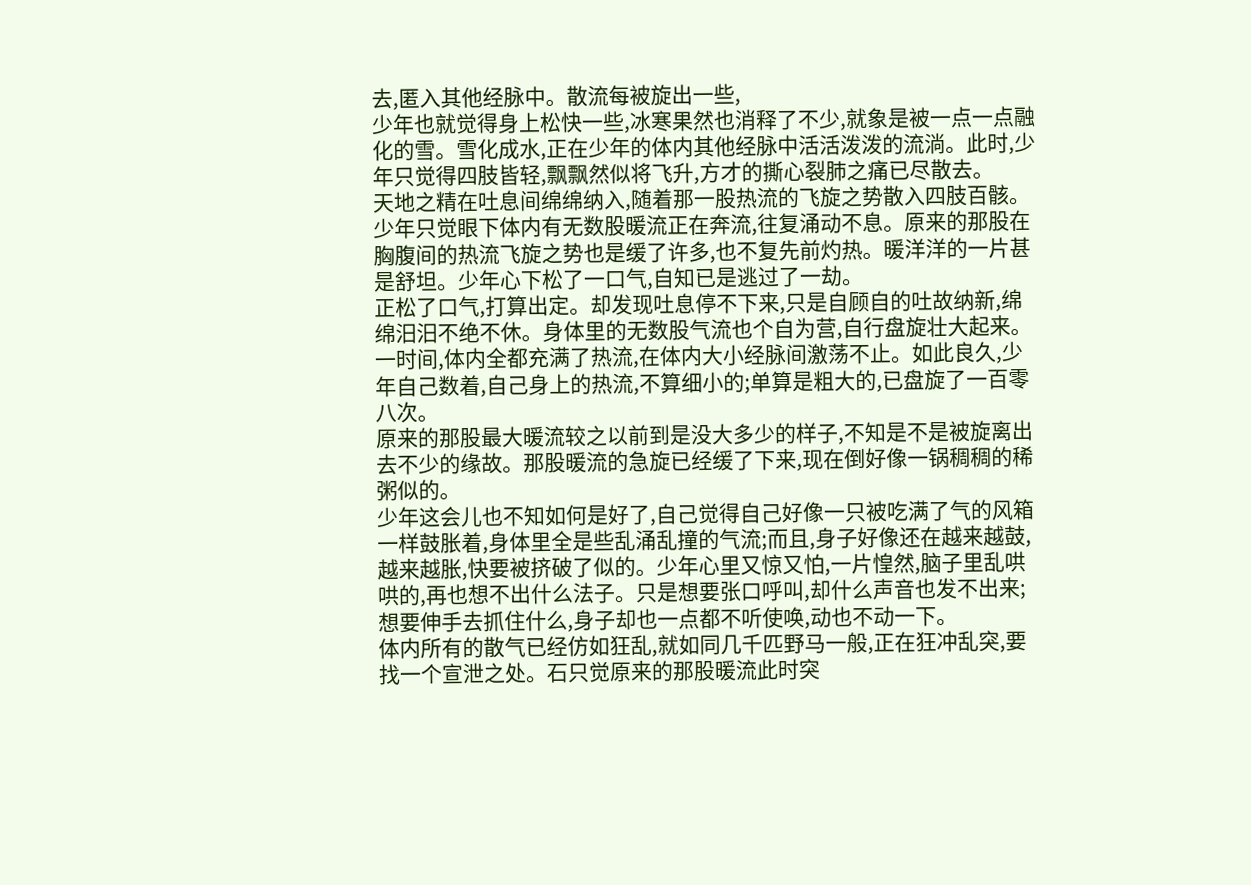去,匿入其他经脉中。散流每被旋出一些,
少年也就觉得身上松快一些,冰寒果然也消释了不少,就象是被一点一点融化的雪。雪化成水,正在少年的体内其他经脉中活活泼泼的流淌。此时,少年只觉得四肢皆轻,飘飘然似将飞升,方才的撕心裂肺之痛已尽散去。
天地之精在吐息间绵绵纳入,随着那一股热流的飞旋之势散入四肢百骸。少年只觉眼下体内有无数股暖流正在奔流,往复涌动不息。原来的那股在胸腹间的热流飞旋之势也是缓了许多,也不复先前灼热。暖洋洋的一片甚是舒坦。少年心下松了一口气,自知已是逃过了一劫。
正松了口气,打算出定。却发现吐息停不下来,只是自顾自的吐故纳新,绵绵汨汨不绝不休。身体里的无数股气流也个自为营,自行盘旋壮大起来。一时间,体内全都充满了热流,在体内大小经脉间激荡不止。如此良久,少年自己数着,自己身上的热流,不算细小的;单算是粗大的,已盘旋了一百零八次。
原来的那股最大暖流较之以前到是没大多少的样子,不知是不是被旋离出去不少的缘故。那股暖流的急旋已经缓了下来,现在倒好像一锅稠稠的稀粥似的。
少年这会儿也不知如何是好了,自己觉得自己好像一只被吃满了气的风箱一样鼓胀着,身体里全是些乱涌乱撞的气流;而且,身子好像还在越来越鼓,越来越胀,快要被挤破了似的。少年心里又惊又怕,一片惶然,脑子里乱哄哄的,再也想不出什么法子。只是想要张口呼叫,却什么声音也发不出来;想要伸手去抓住什么,身子却也一点都不听使唤,动也不动一下。
体内所有的散气已经仿如狂乱,就如同几千匹野马一般,正在狂冲乱突,要找一个宣泄之处。石只觉原来的那股暖流此时突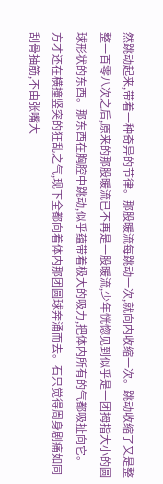然跳动起来,带着一种奇异的节律。那股暖流每跳动一次,就向内收缩一次。跳动收缩了又是整整一百零八次之后,原来的那股暖流已不再是一股暖流,少年恍惚见到似乎是一团拇指大小的圆球形状的东西。那东西在胸腔中跳动,似乎蕴带着极大的吸力,把体内所有的气都吸扯向它。
方才还在横撞竖突的狂乱之气,现下全都向着体内那团圆球奔涌而去。石只觉得周身剧痛如同刮骨抽筋,不由张嘴大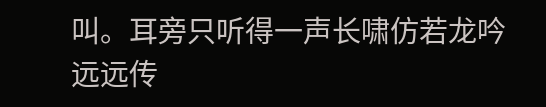叫。耳旁只听得一声长啸仿若龙吟远远传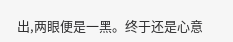出,两眼便是一黑。终于还是心意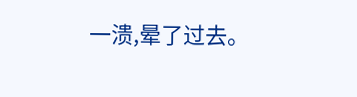一溃,晕了过去。